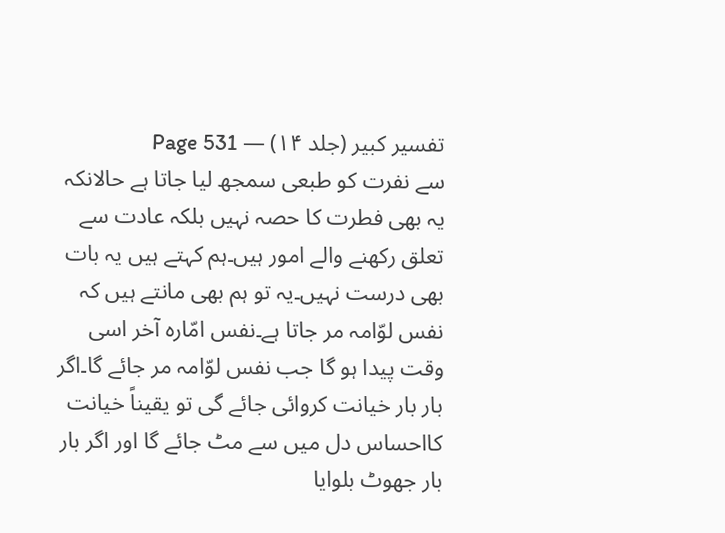تفسیر کبیر (جلد ۱۴) — Page 531
سے نفرت کو طبعی سمجھ لیا جاتا ہے حالانکہ یہ بھی فطرت کا حصہ نہیں بلکہ عادت سے تعلق رکھنے والے امور ہیں۔ہم کہتے ہیں یہ بات بھی درست نہیں۔یہ تو ہم بھی مانتے ہیں کہ نفس لوّامہ مر جاتا ہے۔نفس امّارہ آخر اسی وقت پیدا ہو گا جب نفس لوّامہ مر جائے گا۔اگر بار بار خیانت کروائی جائے گی تو یقیناً خیانت کااحساس دل میں سے مٹ جائے گا اور اگر بار بار جھوٹ بلوایا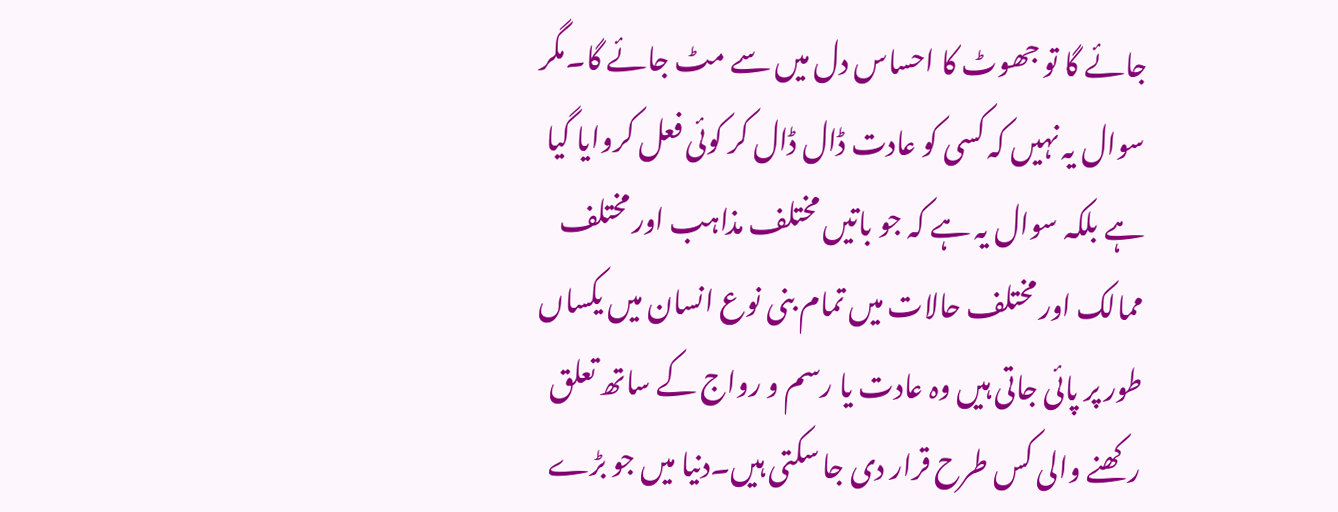جائے گا تو جھوٹ کا احساس دل میں سے مٹ جائے گا۔مگر سوال یہ نہیں کہ کسی کو عادت ڈال ڈال کر کوئی فعل کروایا گیا ہے بلکہ سوال یہ ہے کہ جو باتیں مختلف مذاہب اور مختلف ممالک اور مختلف حالات میں تمام بنی نوع انسان میں یکساں طور پر پائی جاتی ہیں وہ عادت یا رسم و رواج کے ساتھ تعلق رکھنے والی کس طرح قرار دی جا سکتی ہیں۔دنیا میں جو بڑے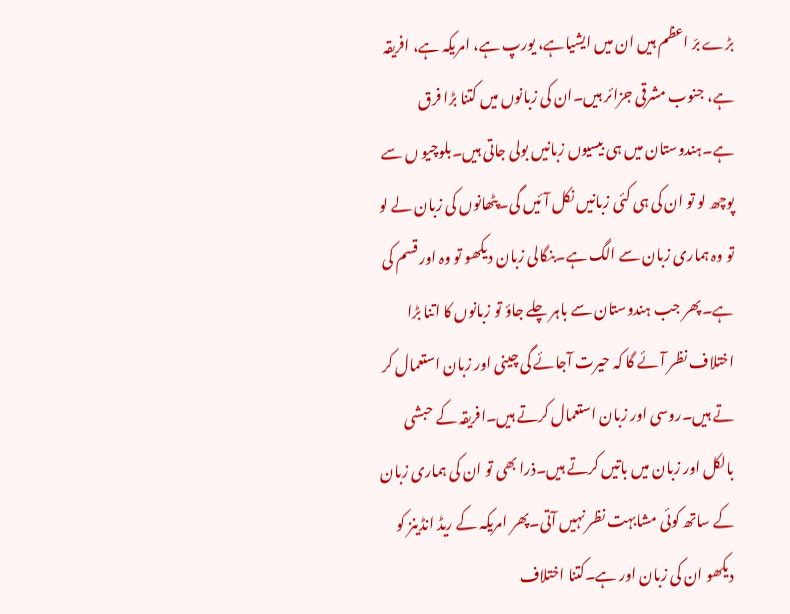بڑے برّ اعظم ہیں ان میں ایشیاہے، یورپ ہے، امریکہ ہے، افریقہ ہے، جنوب مشرقی جزائر ہیں۔ان کی زبانوں میں کتنا بڑا فرق ہے۔ہندوستان میں ہی بیسیوں زبانیں بولی جاتی ہیں۔بلوچیو ں سے پوچھ لو تو ان کی ہی کئی زبانیں نکل آئیں گی۔پٹھانوں کی زبان لے لو تو وہ ہماری زبان سے الگ ہے۔بنگالی زبان دیکھو تو وہ اور قسم کی ہے۔پھر جب ہندوستان سے باہر چلے جاؤ تو زبانوں کا اتنا بڑا اختلاف نظر آئے گا کہ حیرت آجائے گی چینی اور زبان استعمال کر تے ہیں۔روسی اور زبان استعمال کرتے ہیں۔افریقہ کے حبشی بالکل اور زبان میں باتیں کرتے ہیں۔ذرا بھی تو ان کی ہماری زبان کے ساتھ کوئی مشابہت نظر نہیں آتی۔پھر امریکہ کے ریڈ انڈینز کو دیکھو ان کی زبان اور ہے۔کتنا اختلاف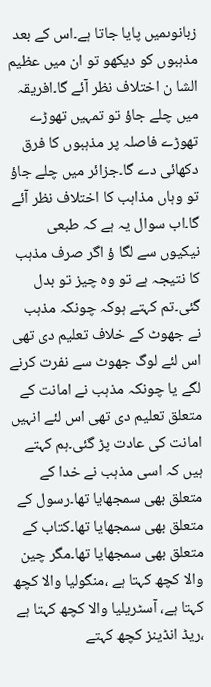زبانوںمیں پایا جاتا ہے۔اس کے بعد مذہبوں کو دیکھو تو ان میں عظیم الشا ن اختلاف نظر آئے گا۔افریقہ میں چلے جاؤ تو تمہیں تھوڑے تھوڑے فاصلہ پر مذہبوں کا فرق دکھائی دے گا۔جزائر میں چلے جاؤ تو وہاں مذاہب کا اختلاف نظر آئے گا۔اب سوال یہ ہے کہ طبعی نیکیوں سے لگا ؤ اگر صرف مذہب کا نتیجہ ہے تو وہ چیز تو بدل گئی۔تم کہتے ہوکہ چونکہ مذہب نے جھوٹ کے خلاف تعلیم دی تھی اس لئے لوگ جھوٹ سے نفرت کرنے لگے یا چونکہ مذہب نے امانت کے متعلق تعلیم دی تھی اس لئے انہیں امانت کی عادت پڑ گئی۔ہم کہتے ہیں کہ اسی مذہب نے خدا کے متعلق بھی سمجھایا تھا۔رسول کے متعلق بھی سمجھایا تھا۔کتاب کے متعلق بھی سمجھایا تھا۔مگر چین والا کچھ کہتا ہے ،منگولیا والا کچھ کہتا ہے، آسٹریلیا والا کچھ کہتا ہے ،ریڈ انڈینز کچھ کہتے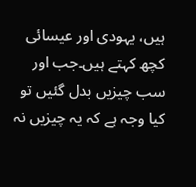ہیں، یہودی اور عیسائی کچھ کہتے ہیں۔جب اور سب چیزیں بدل گئیں تو کیا وجہ ہے کہ یہ چیزیں نہ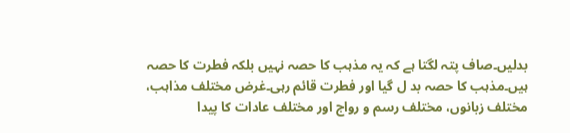بدلیں۔صاف پتہ لگتا ہے کہ یہ مذہب کا حصہ نہیں بلکہ فطرت کا حصہ ہیں۔مذہب کا حصہ بد ل گیا اور فطرت قائم رہی۔غرض مختلف مذاہب، مختلف زبانوں، مختلف رسم و رواج اور مختلف عادات کا پیدا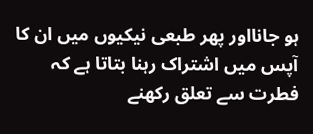ہو جانااور پھر طبعی نیکیوں میں ان کا آپس میں اشتراک رہنا بتاتا ہے کہ فطرت سے تعلق رکھنے